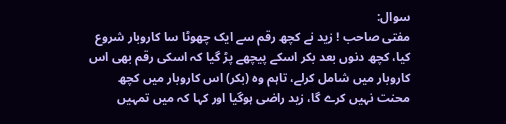سوال:
مفتی صاحب ! زید نے کچھ رقم سے ایک چھوٹا سا کاروبار شروع کیا، کچھ دنوں بعد بکر اسکے پیچھے پڑ گیا کہ اسکی رقم بھی اس کاروبار میں شامل کرلے، تاہم وہ (بکر) اس کاروبار میں کچھ محنت نہیں کرے گا، زید راضی ہوگیا اور کہا کہ میں تمہیں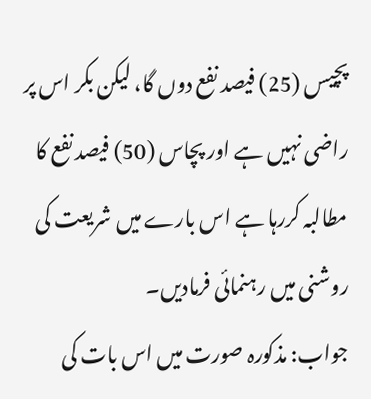پچیس (25) فیصد نفع دوں گا، لیکن بکر اس پر راضی نہیں ہے اور پچاس (50) فیصد نفع کا مطالبہ کررہا ہے اس بارے میں شریعت کی روشنی میں رہنمائی فرمادیں۔
جواب: مذکورہ صورت میں اس بات کی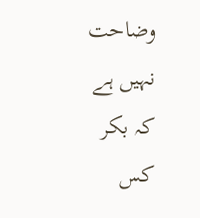وضاحت نہیں ہے کہ بکر کس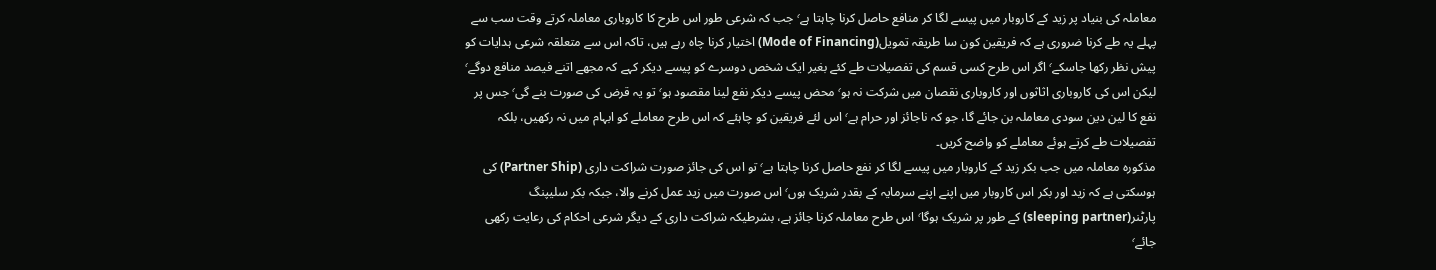معاملہ کی بنیاد پر زید کے کاروبار میں پیسے لگا کر منافع حاصل کرنا چاہتا ہے٬ جب کہ شرعی طور اس طرح کا کاروباری معاملہ کرتے وقت سب سے پہلے یہ طے کرنا ضروری ہے کہ فریقین کون سا طریقہ تمویل(Mode of Financing) اختیار کرنا چاہ رہے ہیں، تاکہ اس سے متعلقہ شرعی ہدایات کو پیش نظر رکھا جاسکے٬ اگر اس طرح کسی قسم کی تفصیلات طے کئے بغیر ایک شخص دوسرے کو پیسے دیکر کہے کہ مجھے اتنے فیصد منافع دوگے٬ لیکن اس کی کاروباری اثاثوں اور کاروباری نقصان میں شرکت نہ ہو٬ محض پیسے دیکر نفع لینا مقصود ہو٬ تو یہ قرض کی صورت بنے گی٬ جس پر نفع کا لین دین سودی معاملہ بن جائے گا، جو کہ ناجائز اور حرام ہے٬ اس لئے فریقین کو چاہئے کہ اس طرح معاملے کو ابہام میں نہ رکھیں، بلکہ تفصیلات طے کرتے ہوئے معاملے کو واضح کریں۔
مذکورہ معاملہ میں جب بکر زید کے کاروبار میں پیسے لگا کر نفع حاصل کرنا چاہتا ہے٬ تو اس کی جائز صورت شراکت داری (Partner Ship) کی ہوسکتی ہے کہ زید اور بکر اس کاروبار میں اپنے اپنے سرمایہ کے بقدر شریک ہوں٬ اس صورت میں زید عمل کرنے والا، جبکہ بکر سلیپنگ پارٹنر(sleeping partner) کے طور پر شریک ہوگا٬ اس طرح معاملہ کرنا جائز ہے، بشرطیکہ شراکت داری کے دیگر شرعی احکام کی رعایت رکھی جائے٬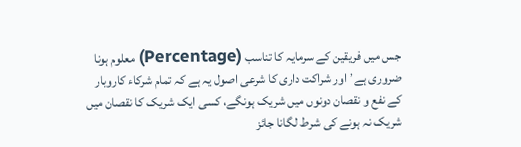جس میں فریقین کے سرمایہ کا تناسب (Percentage) معلوم ہونا ضروری ہے٬ اور شراکت داری کا شرعی اصول یہ ہے کہ تمام شرکاء کاروبار کے نفع و نقصان دونوں میں شریک ہونگے، کسی ایک شریک کا نقصان میں شریک نہ ہونے کی شرط لگانا جائز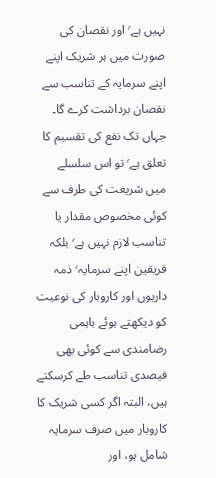نہیں ہے٬ اور نقصان کی صورت میں ہر شریک اپنے اپنے سرمایہ کے تناسب سے نقصان برداشت کرے گا۔
جہاں تک نفع کی تقسیم کا تعلق ہے٬ تو اس سلسلے میں شریعت کی طرف سے کوئی مخصوص مقدار یا تناسب لازم نہیں ہے٬ بلکہ فریقین اپنے سرمایہ٬ ذمہ داریوں اور کاروبار کی نوعیت کو دیکھتے ہوئے باہمی رضامندی سے کوئی بھی فیصدی تناسب طے کرسکتے ہیں، البتہ اگر کسی شریک کا کاروبار میں صرف سرمایہ شامل ہو، اور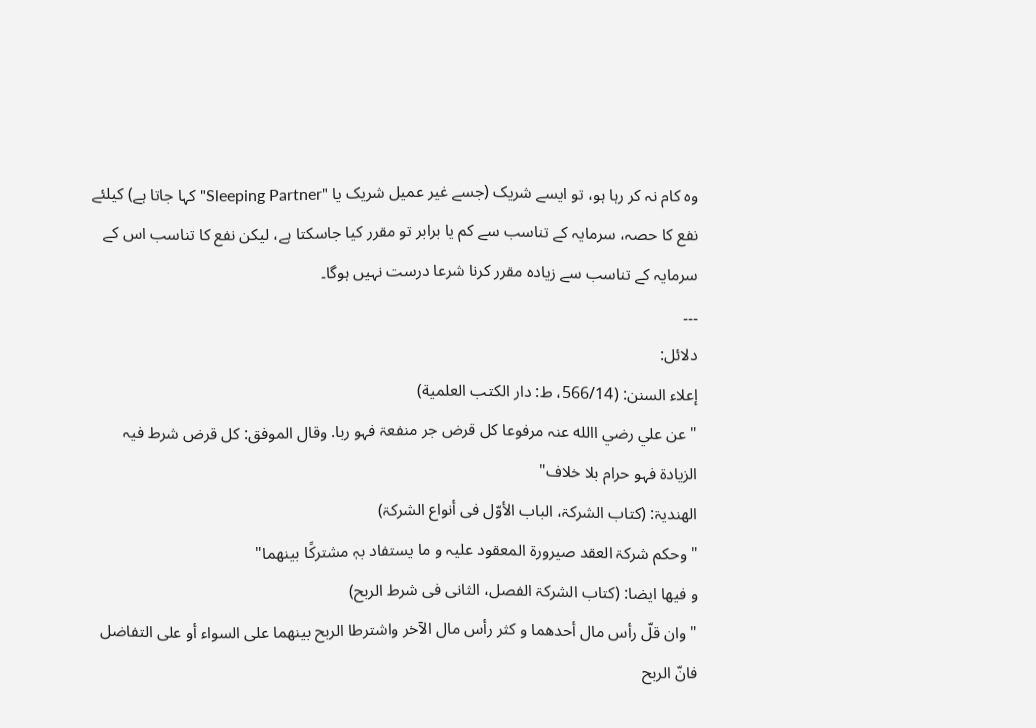وہ کام نہ کر رہا ہو، تو ایسے شریک (جسے غیر عمیل شریک یا "Sleeping Partner" کہا جاتا ہے) کیلئے نفع کا حصہ، سرمایہ کے تناسب سے کم یا برابر تو مقرر کیا جاسکتا ہے، لیکن نفع کا تناسب اس کے سرمایہ کے تناسب سے زیادہ مقرر کرنا شرعا درست نہیں ہوگا۔
۔۔۔
دلائل:
إعلاء السنن: (566/14، ط: دار الکتب العلمیة)
"عن علي رضي االله عنہ مرفوعا کل قرض جر منفعۃ فہو ربا. وقال الموفق: کل قرض شرط فیہ الزیادۃ فہو حرام بلا خلاف"
الھندیۃ: (کتاب الشرکۃ، الباب الأوّل فی أنواع الشرکۃ)
"وحکم شرکۃ العقد صیرورۃ المعقود علیہ و ما یستفاد بہٖ مشترکًا بینھما"
و فیھا ایضا: (کتاب الشرکۃ الفصل، الثانی فی شرط الربح)
"وان قلّ رأس مال أحدھما و کثر رأس مال الآخر واشترطا الربح بینھما علی السواء أو علی التفاضل فانّ الربح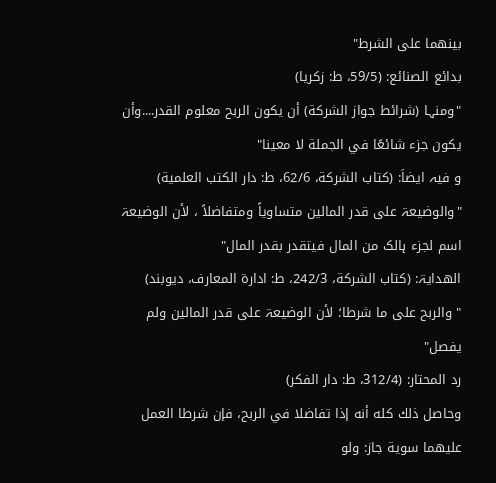بینھما علی الشرط"
بدائع الصنائع: (59/5، ط: زکریا)
"ومنہا (شرائط جواز الشرکة) أن یکون الربح معلوم القدر....وأن یکون جزء شائعًا في الجملة لا معینا"
و فیہ ایضاَ: (کتاب الشرکة، 62/6، ط: دار الکتب العلمیة)
"والوضیعۃ علی قدر المالین متساویاً ومتفاضلاً ، لأن الوضیعۃ اسم لجزء ہالک من المال فیتقدر بقدر المال"
الھدایۃ: (کتاب الشرکة، 242/3، ط: ادارۃ المعارف، دیوبند)
" والربح علی ما شرطا؛ لأن الوضیعۃ علی قدر المالین ولم یفصل"
رد المحتار: (312/4، ط: دار الفکر)
وحاصل ذلك كله أنه إذا تفاضلا في الربح، فإن شرطا العمل عليهما سوية جاز: ولو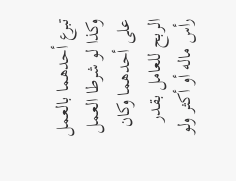تبرع أحدهما بالعمل وكذا لو شرطا العمل على أحدهما وكان الربح للعامل بقدر رأس ماله أو أكثر ولو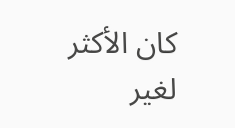كان الأكثر لغير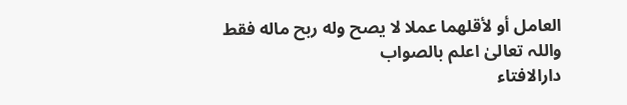العامل أو لأقلهما عملا لا يصح وله ربح ماله فقط
واللہ تعالیٰ اعلم بالصواب
دارالافتاء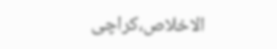الاخلاص،کراچی